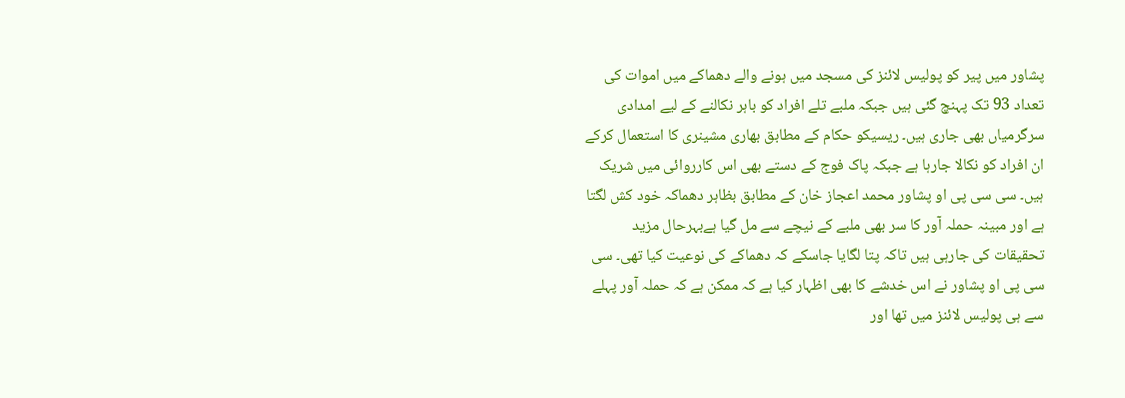پشاور میں پیر کو پولیس لائنز کی مسجد میں ہونے والے دھماکے میں اموات کی تعداد 93 تک پہنچ گئی ہیں جبکہ ملبے تلے افراد کو باہر نکالنے کے لیے امدادی سرگرمیاں بھی جاری ہیں۔ ریسیکو حکام کے مطابق بھاری مشینری کا استعمال کرکے ان افراد کو نکالا جارہا ہے جبکہ پاک فوج کے دستے بھی اس کارروائی میں شریک ہیں۔ سی سی پی او پشاور محمد اعجاز خان کے مطابق بظاہر دھماکہ خود کش لگتا ہے اور مبینہ حملہ آور کا سر بھی ملبے کے نیچے سے مل گیا ہےبہرحال مزید تحقیقات کی جارہی ہیں تاکہ پتا لگایا جاسکے کہ دھماکے کی نوعیت کیا تھی۔ سی سی پی او پشاور نے اس خدشے کا بھی اظہار کیا ہے کہ ممکن ہے کہ حملہ آور پہلے سے ہی پولیس لائنز میں تھا اور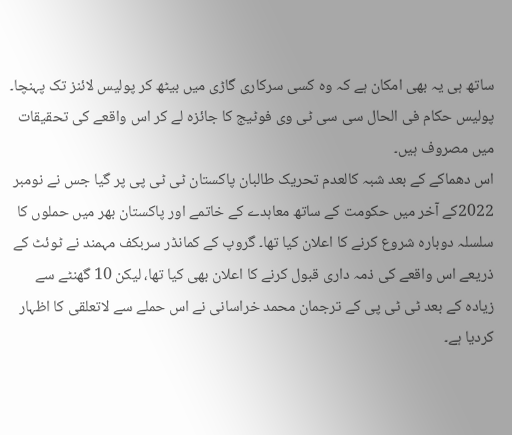ساتھ ہی یہ بھی امکان ہے کہ وہ کسی سرکاری گاڑی میں بیٹھ کر پولیس لائنز تک پہنچا۔ پولیس حکام فی الحال سی سی ٹی وی فوٹیج کا جائزہ لے کر اس واقعے کی تحقیقات میں مصروف ہیں۔
اس دھماکے کے بعد شبہ کالعدم تحریک طالبان پاکستان ٹی ٹی پی پر گیا جس نے نومبر 2022کے آخر میں حکومت کے ساتھ معاہدے کے خاتمے اور پاکستان بھر میں حملوں کا سلسلہ دوبارہ شروع کرنے کا اعلان کیا تھا۔ گروپ کے کمانڈر سربکف مہمند نے ٹوئٹ کے ذریعے اس واقعے کی ذمہ داری قبول کرنے کا اعلان بھی کیا تھا، لیکن 10 گھنٹے سے زیادہ کے بعد ٹی ٹی پی کے ترجمان محمد خراسانی نے اس حملے سے لاتعلقی کا اظہار کردیا ہے۔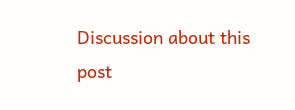Discussion about this post